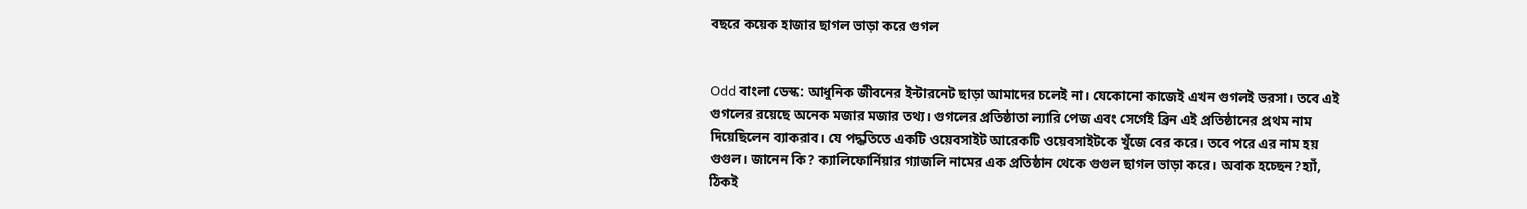বছরে কয়েক হাজার ছাগল ভাড়া করে গুগল


Odd বাংলা ডেস্ক: আধুনিক জীবনের ইন্টারনেট ছাড়া আমাদের চলেই না। যেকোনো কাজেই এখন গুগলই ভরসা। তবে এই গুগলের রয়েছে অনেক মজার মজার তথ্য। গুগলের প্রতিষ্ঠাতা ল্যারি পেজ এবং সের্গেই ব্রিন এই প্রতিষ্ঠানের প্রথম নাম দিয়েছিলেন ব্যাকরাব। যে পদ্ধতিতে একটি ওয়েবসাইট আরেকটি ওয়েবসাইটকে খুঁজে বের করে। তবে পরে এর নাম হয় গুগুল। জানেন কি? ক্যালিফোর্নিয়ার গ্যাজলি নামের এক প্রতিষ্ঠান থেকে গুগুল ছাগল ভাড়া করে। অবাক হচ্ছেন?হ্যাঁ, ঠিকই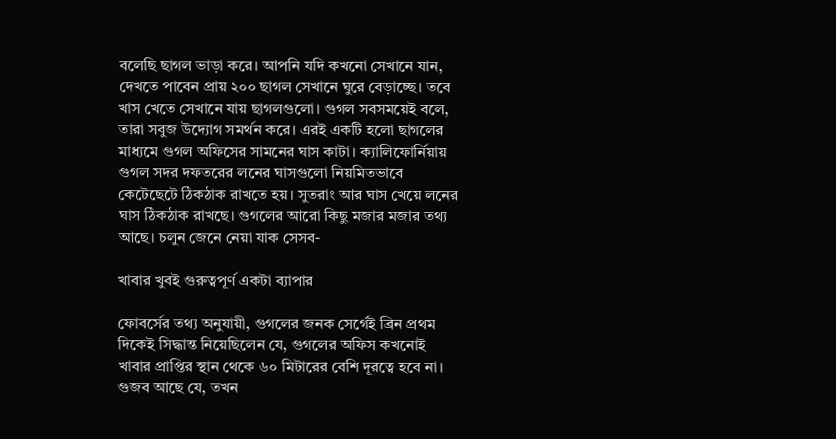বলেছি ছাগল ভাড়া করে। আপনি যদি কখনো সেখানে যান, দেখতে পাবেন প্রায় ২০০ ছাগল সেখানে ঘুরে বেড়াচ্ছে। তবে খাস খেতে সেখানে যায় ছাগলগুলো। গুগল সবসময়েই বলে, তারা সবুজ উদ্যোগ সমর্থন করে। এরই একটি হলো ছাগলের মাধ্যমে গুগল অফিসের সামনের ঘাস কাটা। ক্যালিফোর্নিয়ায় গুগল সদর দফতরের লনের ঘাসগুলো নিয়মিতভাবে কেটেছেটে ঠিকঠাক রাখতে হয়। সুতরাং আর ঘাস খেয়ে লনের ঘাস ঠিকঠাক রাখছে। গুগলের আরো কিছু মজার মজার তথ্য আছে। চলুন জেনে নেয়া যাক সেসব-

খাবার খুবই গুরুত্বপূর্ণ একটা ব্যাপার

ফোবর্সের তথ্য অনুযায়ী, গুগলের জনক সের্গেই ব্রিন প্রথম দিকেই সিদ্ধান্ত নিয়েছিলেন যে, গুগলের অফিস কখনোই খাবার প্রাপ্তির স্থান থেকে ৬০ মিটারের বেশি দূরত্বে হবে না। গুজব আছে যে, তখন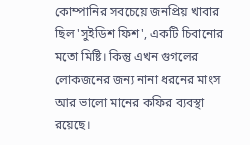কোম্পানির সবচেয়ে জনপ্রিয় খাবার ছিল 'সুইডিশ ফিশ', একটি চিবানোর মতো মিষ্টি। কিন্তু এখন গুগলের লোকজনের জন্য নানা ধরনের মাংস আর ভালো মানের কফির ব্যবস্থা রয়েছে।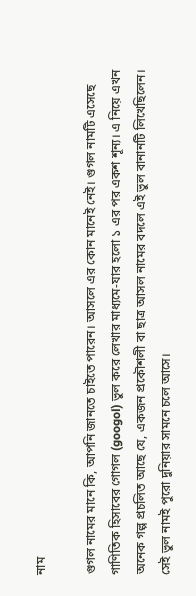নাম

গুগল নামের মানে কি, আপনি জানতে চাইতে পারেন। আসলে এর কোন মানেই নেই। গুগল নামটি এসেছে গাণিতিক হিসাবের গোগল (googol) ভুল করে লেখার মাধ্যমে-যার হলো ১ এর পর একশ শূন্য। এ নিয়ে এখন অনেক গল্প প্রচলিত আছে যে, একজন প্রকৌশলী বা ছাত্র আসল নামের বদলে এই ভুল বানানটি লিখেছিলেন। সেই ভুল নামই পুরো দুনিয়ার সামনে চলে আসে।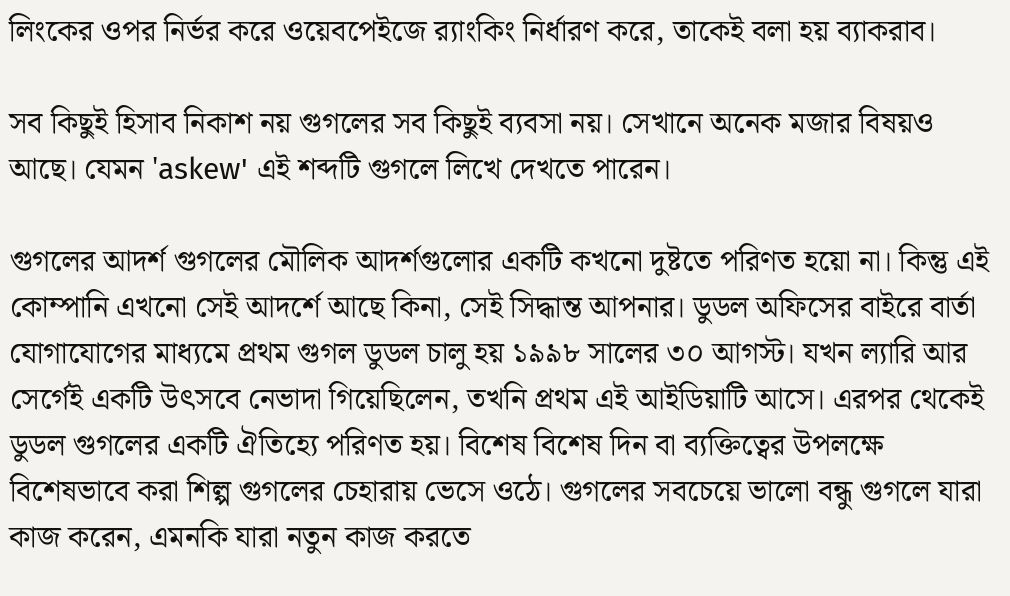লিংকের ওপর নির্ভর করে ওয়েবপেইজে র‍্যাংকিং নির্ধারণ করে, তাকেই বলা হয় ব্যাকরাব।

সব কিছুই হিসাব নিকাশ নয় গুগলের সব কিছুই ব্যবসা নয়। সেখানে অনেক মজার বিষয়ও আছে। যেমন ‌'askew' এই শব্দটি গুগলে লিখে দেখতে পারেন।

গুগলের আদর্শ গুগলের মৌলিক আদর্শগুলোর একটি কখনো দুষ্টতে পরিণত হয়ো না। কিন্তু এই কোম্পানি এখনো সেই আদর্শে আছে কিনা, সেই সিদ্ধান্ত আপনার। ডুডল অফিসের বাইরে বার্তা যোগাযোগের মাধ্যমে প্রথম গুগল ডুডল চালু হয় ১৯৯৮ সালের ৩০ আগস্ট। যখন ল্যারি আর সের্গেই একটি উৎসবে নেভাদা গিয়েছিলেন, তখনি প্রথম এই আইডিয়াটি আসে। এরপর থেকেই ডুডল গুগলের একটি ঐতিহ্যে পরিণত হয়। বিশেষ বিশেষ দিন বা ব্যক্তিত্বের উপলক্ষে বিশেষভাবে করা শিল্প গুগলের চেহারায় ভেসে ওঠে। গুগলের সবচেয়ে ভালো বন্ধু গুগলে যারা কাজ করেন, এমনকি যারা নতুন কাজ করতে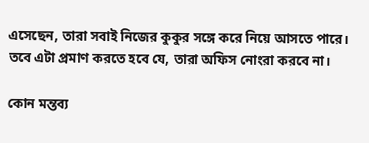এসেছেন, তারা সবাই নিজের কুকুর সঙ্গে করে নিয়ে আসতে পারে। তবে এটা প্রমাণ করতে হবে যে, তারা অফিস নোংরা করবে না।

কোন মন্তব্য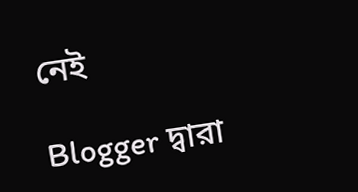নেই

Blogger দ্বারা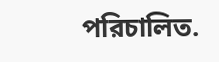পরিচালিত.